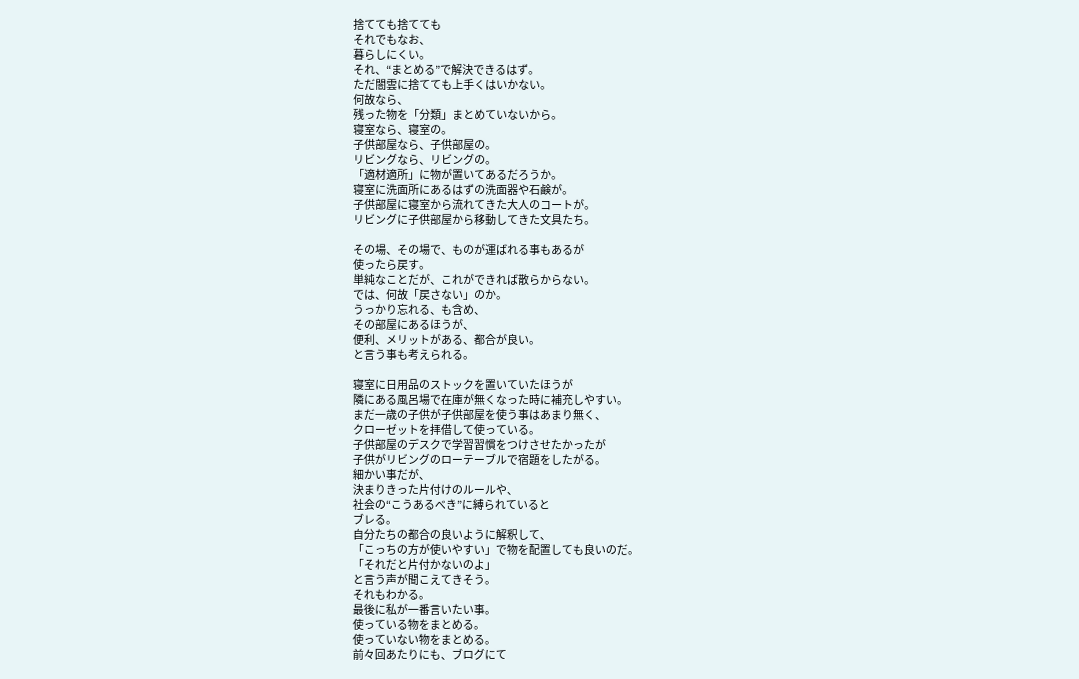捨てても捨てても
それでもなお、
暮らしにくい。
それ、“まとめる”で解決できるはず。
ただ闇雲に捨てても上手くはいかない。
何故なら、
残った物を「分類」まとめていないから。
寝室なら、寝室の。
子供部屋なら、子供部屋の。
リビングなら、リビングの。
「適材適所」に物が置いてあるだろうか。
寝室に洗面所にあるはずの洗面器や石鹸が。
子供部屋に寝室から流れてきた大人のコートが。
リビングに子供部屋から移動してきた文具たち。

その場、その場で、ものが運ばれる事もあるが
使ったら戻す。
単純なことだが、これができれば散らからない。
では、何故「戻さない」のか。
うっかり忘れる、も含め、
その部屋にあるほうが、
便利、メリットがある、都合が良い。
と言う事も考えられる。

寝室に日用品のストックを置いていたほうが
隣にある風呂場で在庫が無くなった時に補充しやすい。
まだ一歳の子供が子供部屋を使う事はあまり無く、
クローゼットを拝借して使っている。
子供部屋のデスクで学習習慣をつけさせたかったが
子供がリビングのローテーブルで宿題をしたがる。
細かい事だが、
決まりきった片付けのルールや、
社会の“こうあるべき”に縛られていると
ブレる。
自分たちの都合の良いように解釈して、
「こっちの方が使いやすい」で物を配置しても良いのだ。
「それだと片付かないのよ」
と言う声が聞こえてきそう。
それもわかる。
最後に私が一番言いたい事。
使っている物をまとめる。
使っていない物をまとめる。
前々回あたりにも、ブログにて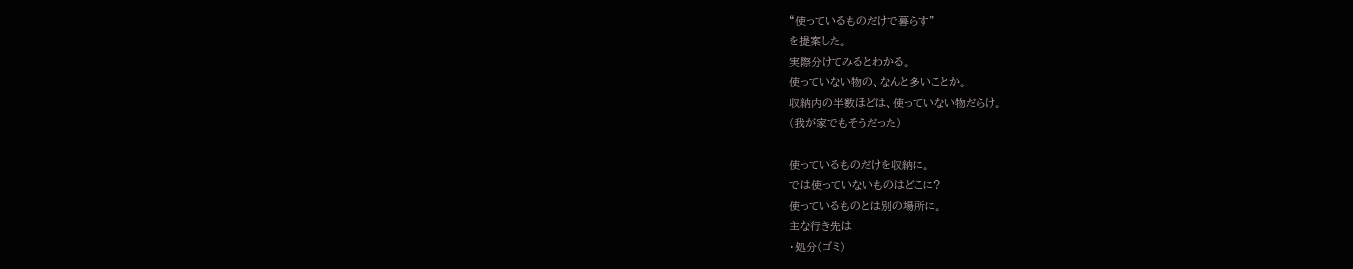“使っているものだけで暮らす”
を提案した。
実際分けてみるとわかる。
使っていない物の、なんと多いことか。
収納内の半数ほどは、使っていない物だらけ。
(我が家でもそうだった)

使っているものだけを収納に。
では使っていないものはどこに?
使っているものとは別の場所に。
主な行き先は
・処分(ゴミ)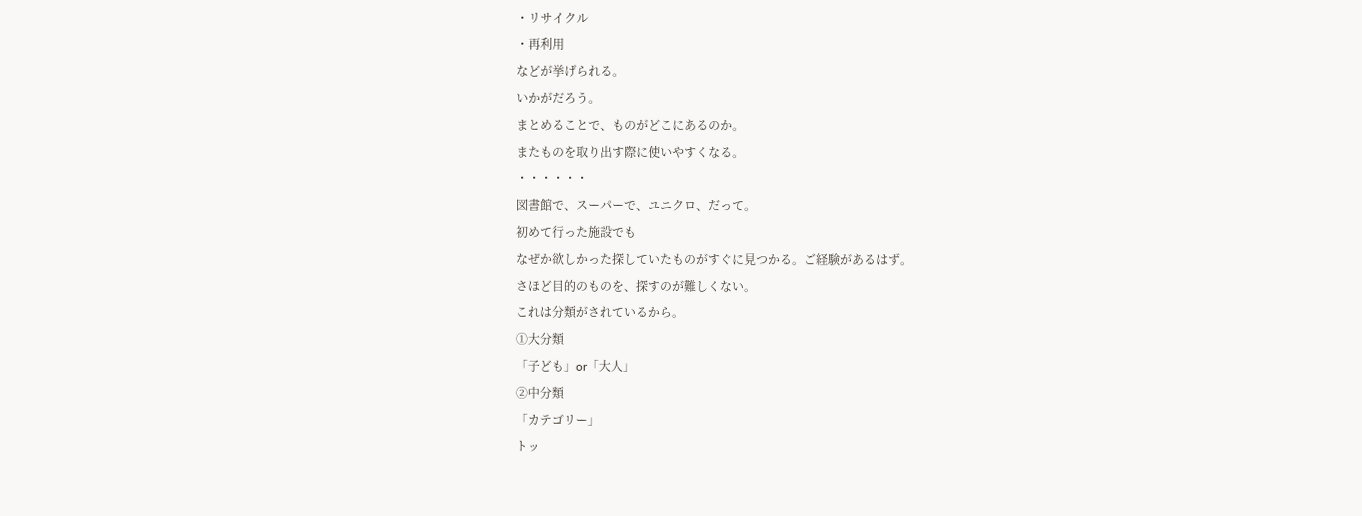・リサイクル
・再利用
などが挙げられる。
いかがだろう。
まとめることで、ものがどこにあるのか。
またものを取り出す際に使いやすくなる。
・・・・・・
図書館で、スーパーで、ユニクロ、だって。
初めて行った施設でも
なぜか欲しかった探していたものがすぐに見つかる。ご経験があるはず。
さほど目的のものを、探すのが難しくない。
これは分類がされているから。
①大分類
「子ども」or「大人」
②中分類
「カテゴリー」
トッ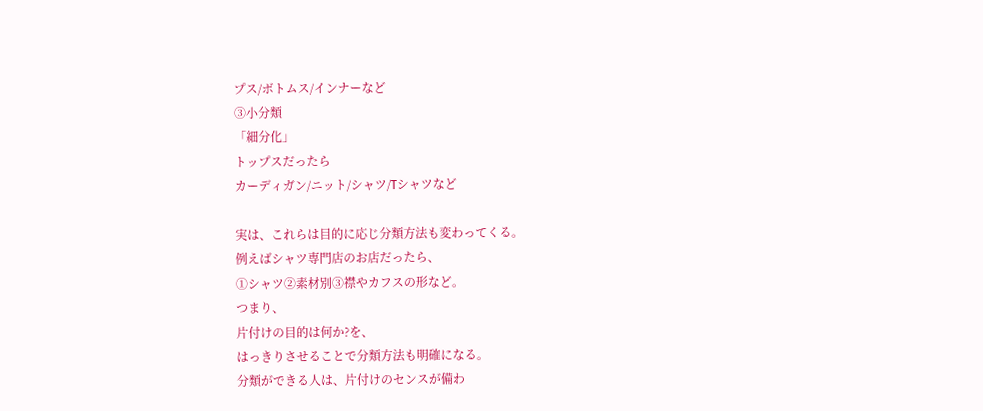プス/ボトムス/インナーなど
③小分類
「細分化」
トップスだったら
カーディガン/ニット/シャツ/Tシャツなど

実は、これらは目的に応じ分類方法も変わってくる。
例えばシャツ専門店のお店だったら、
①シャツ②素材別③襟やカフスの形など。
つまり、
片付けの目的は何か?を、
はっきりさせることで分類方法も明確になる。
分類ができる人は、片付けのセンスが備わ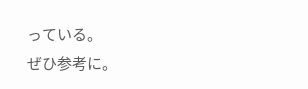っている。
ぜひ参考に。